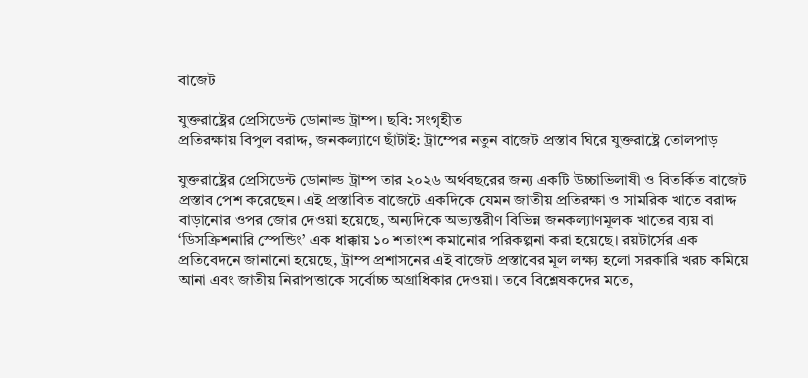বাজেট

যুক্তরাষ্ট্রের প্রেসিডেন্ট ডোনাল্ড ট্রাম্প। ছবি: সংগৃহীত
প্রতিরক্ষায় বিপুল বরাদ্দ, জনকল্যাণে ছাঁটাই: ট্রাম্পের নতুন বাজেট প্রস্তাব ঘিরে যুক্তরাষ্ট্রে তোলপাড়

যুক্তরাষ্ট্রের প্রেসিডেন্ট ডোনাল্ড ট্রাম্প তার ২০২৬ অর্থবছরের জন্য একটি উচ্চাভিলাষী ও বিতর্কিত বাজেট প্রস্তাব পেশ করেছেন। এই প্রস্তাবিত বাজেটে একদিকে যেমন জাতীয় প্রতিরক্ষা ও সামরিক খাতে বরাদ্দ বাড়ানোর ওপর জোর দেওয়া হয়েছে, অন্যদিকে অভ্যন্তরীণ বিভিন্ন জনকল্যাণমূলক খাতের ব্যয় বা ‘ডিসক্রিশনারি স্পেন্ডিং’ এক ধাক্কায় ১০ শতাংশ কমানোর পরিকল্পনা করা হয়েছে। রয়টার্সের এক প্রতিবেদনে জানানো হয়েছে, ট্রাম্প প্রশাসনের এই বাজেট প্রস্তাবের মূল লক্ষ্য হলো সরকারি খরচ কমিয়ে আনা এবং জাতীয় নিরাপত্তাকে সর্বোচ্চ অগ্রাধিকার দেওয়া। তবে বিশ্লেষকদের মতে,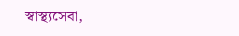স্বাস্থ্যসেবা,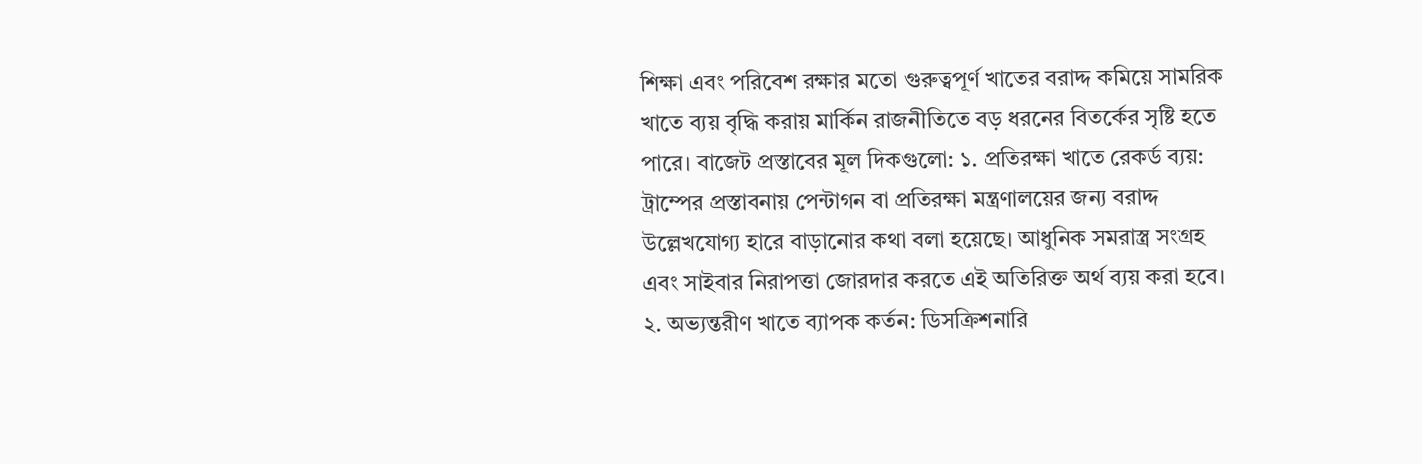শিক্ষা এবং পরিবেশ রক্ষার মতো গুরুত্বপূর্ণ খাতের বরাদ্দ কমিয়ে সামরিক খাতে ব্যয় বৃদ্ধি করায় মার্কিন রাজনীতিতে বড় ধরনের বিতর্কের সৃষ্টি হতে পারে। বাজেট প্রস্তাবের মূল দিকগুলো: ১. প্রতিরক্ষা খাতে রেকর্ড ব্যয়: ট্রাম্পের প্রস্তাবনায় পেন্টাগন বা প্রতিরক্ষা মন্ত্রণালয়ের জন্য বরাদ্দ উল্লেখযোগ্য হারে বাড়ানোর কথা বলা হয়েছে। আধুনিক সমরাস্ত্র সংগ্রহ এবং সাইবার নিরাপত্তা জোরদার করতে এই অতিরিক্ত অর্থ ব্যয় করা হবে। ২. অভ্যন্তরীণ খাতে ব্যাপক কর্তন: ডিসক্রিশনারি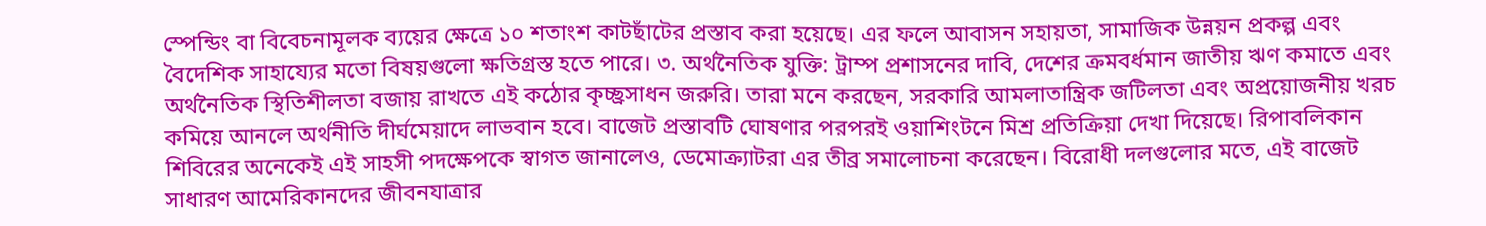স্পেন্ডিং বা বিবেচনামূলক ব্যয়ের ক্ষেত্রে ১০ শতাংশ কাটছাঁটের প্রস্তাব করা হয়েছে। এর ফলে আবাসন সহায়তা, সামাজিক উন্নয়ন প্রকল্প এবং বৈদেশিক সাহায্যের মতো বিষয়গুলো ক্ষতিগ্রস্ত হতে পারে। ৩. অর্থনৈতিক যুক্তি: ট্রাম্প প্রশাসনের দাবি, দেশের ক্রমবর্ধমান জাতীয় ঋণ কমাতে এবং অর্থনৈতিক স্থিতিশীলতা বজায় রাখতে এই কঠোর কৃচ্ছ্রসাধন জরুরি। তারা মনে করছেন, সরকারি আমলাতান্ত্রিক জটিলতা এবং অপ্রয়োজনীয় খরচ কমিয়ে আনলে অর্থনীতি দীর্ঘমেয়াদে লাভবান হবে। বাজেট প্রস্তাবটি ঘোষণার পরপরই ওয়াশিংটনে মিশ্র প্রতিক্রিয়া দেখা দিয়েছে। রিপাবলিকান শিবিরের অনেকেই এই সাহসী পদক্ষেপকে স্বাগত জানালেও, ডেমোক্র্যাটরা এর তীব্র সমালোচনা করেছেন। বিরোধী দলগুলোর মতে, এই বাজেট সাধারণ আমেরিকানদের জীবনযাত্রার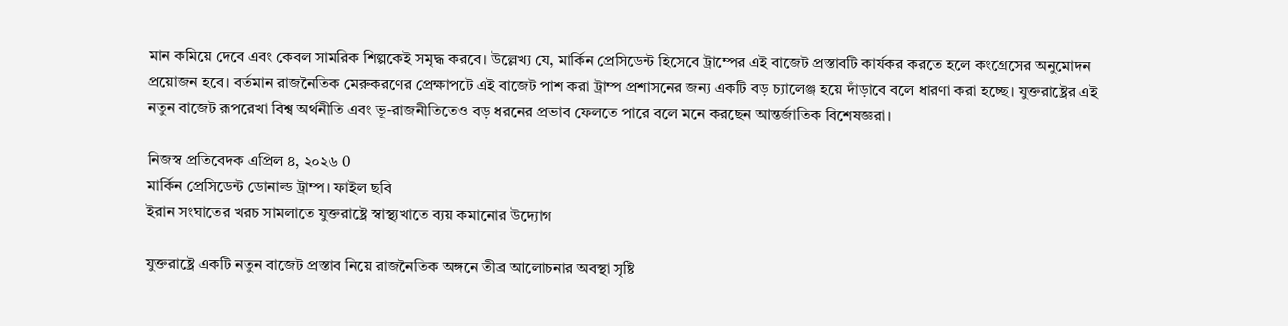মান কমিয়ে দেবে এবং কেবল সামরিক শিল্পকেই সমৃদ্ধ করবে। উল্লেখ্য যে, মার্কিন প্রেসিডেন্ট হিসেবে ট্রাম্পের এই বাজেট প্রস্তাবটি কার্যকর করতে হলে কংগ্রেসের অনুমোদন প্রয়োজন হবে। বর্তমান রাজনৈতিক মেরুকরণের প্রেক্ষাপটে এই বাজেট পাশ করা ট্রাম্প প্রশাসনের জন্য একটি বড় চ্যালেঞ্জ হয়ে দাঁড়াবে বলে ধারণা করা হচ্ছে। যুক্তরাষ্ট্রের এই নতুন বাজেট রূপরেখা বিশ্ব অর্থনীতি এবং ভূ-রাজনীতিতেও বড় ধরনের প্রভাব ফেলতে পারে বলে মনে করছেন আন্তর্জাতিক বিশেষজ্ঞরা।

নিজস্ব প্রতিবেদক এপ্রিল ৪, ২০২৬ 0
মার্কিন প্রেসিডেন্ট ডোনাল্ড ট্রাম্প। ফাইল ছবি
ইরান সংঘাতের খরচ সামলাতে যুক্তরাষ্ট্রে স্বাস্থ্যখাতে ব্যয় কমানোর উদ্যোগ

যুক্তরাষ্ট্রে একটি নতুন বাজেট প্রস্তাব নিয়ে রাজনৈতিক অঙ্গনে তীব্র আলোচনার অবস্থা সৃষ্টি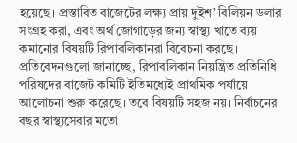হয়েছে। প্রস্তাবিত বাজেটের লক্ষ্য প্রায় দুইশ’ বিলিয়ন ডলার সংগ্রহ করা, এবং অর্থ জোগাড়ের জন্য স্বাস্থ্য খাতে ব্যয় কমানোর বিষয়টি রিপাবলিকানরা বিবেচনা করছে।   প্রতিবেদনগুলো জানাচ্ছে, রিপাবলিকান নিয়ন্ত্রিত প্রতিনিধি পরিষদের বাজেট কমিটি ইতিমধ্যেই প্রাথমিক পর্যায়ে আলোচনা শুরু করেছে। তবে বিষয়টি সহজ নয়। নির্বাচনের বছর স্বাস্থ্যসেবার মতো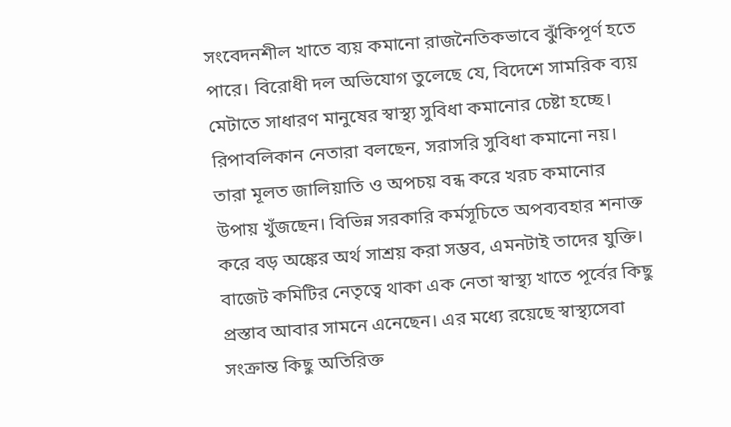সংবেদনশীল খাতে ব্যয় কমানো রাজনৈতিকভাবে ঝুঁকিপূর্ণ হতে পারে। বিরোধী দল অভিযোগ তুলেছে যে, বিদেশে সামরিক ব্যয় মেটাতে সাধারণ মানুষের স্বাস্থ্য সুবিধা কমানোর চেষ্টা হচ্ছে।   রিপাবলিকান নেতারা বলছেন, সরাসরি সুবিধা কমানো নয়। তারা মূলত জালিয়াতি ও অপচয় বন্ধ করে খরচ কমানোর উপায় খুঁজছেন। বিভিন্ন সরকারি কর্মসূচিতে অপব্যবহার শনাক্ত করে বড় অঙ্কের অর্থ সাশ্রয় করা সম্ভব, এমনটাই তাদের যুক্তি।   বাজেট কমিটির নেতৃত্বে থাকা এক নেতা স্বাস্থ্য খাতে পূর্বের কিছু প্রস্তাব আবার সামনে এনেছেন। এর মধ্যে রয়েছে স্বাস্থ্যসেবা সংক্রান্ত কিছু অতিরিক্ত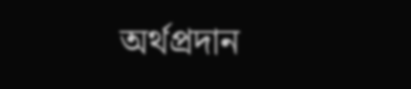অর্থপ্রদান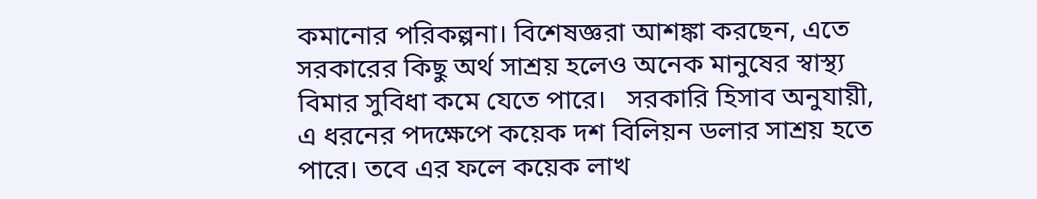কমানোর পরিকল্পনা। বিশেষজ্ঞরা আশঙ্কা করছেন, এতে সরকারের কিছু অর্থ সাশ্রয় হলেও অনেক মানুষের স্বাস্থ্য বিমার সুবিধা কমে যেতে পারে।   সরকারি হিসাব অনুযায়ী, এ ধরনের পদক্ষেপে কয়েক দশ বিলিয়ন ডলার সাশ্রয় হতে পারে। তবে এর ফলে কয়েক লাখ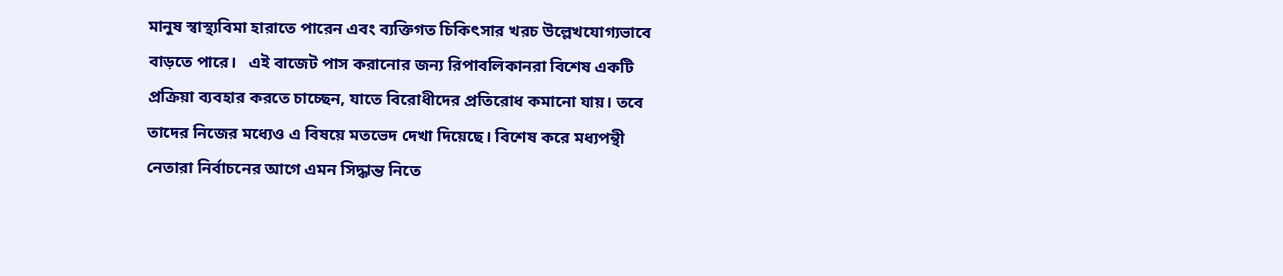মানুষ স্বাস্থ্যবিমা হারাতে পারেন এবং ব্যক্তিগত চিকিৎসার খরচ উল্লেখযোগ্যভাবে বাড়তে পারে।   এই বাজেট পাস করানোর জন্য রিপাবলিকানরা বিশেষ একটি প্রক্রিয়া ব্যবহার করতে চাচ্ছেন, যাতে বিরোধীদের প্রতিরোধ কমানো যায়। তবে তাদের নিজের মধ্যেও এ বিষয়ে মতভেদ দেখা দিয়েছে। বিশেষ করে মধ্যপন্থী নেতারা নির্বাচনের আগে এমন সিদ্ধান্ত নিতে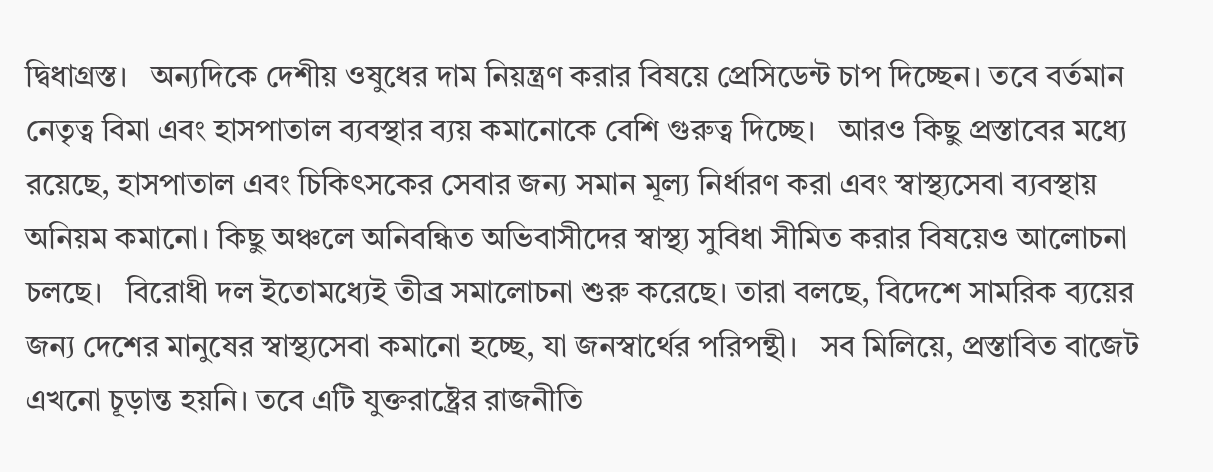দ্বিধাগ্রস্ত।   অন্যদিকে দেশীয় ওষুধের দাম নিয়ন্ত্রণ করার বিষয়ে প্রেসিডেন্ট চাপ দিচ্ছেন। তবে বর্তমান নেতৃত্ব বিমা এবং হাসপাতাল ব্যবস্থার ব্যয় কমানোকে বেশি গুরুত্ব দিচ্ছে।   আরও কিছু প্রস্তাবের মধ্যে রয়েছে, হাসপাতাল এবং চিকিৎসকের সেবার জন্য সমান মূল্য নির্ধারণ করা এবং স্বাস্থ্যসেবা ব্যবস্থায় অনিয়ম কমানো। কিছু অঞ্চলে অনিবন্ধিত অভিবাসীদের স্বাস্থ্য সুবিধা সীমিত করার বিষয়েও আলোচনা চলছে।   বিরোধী দল ইতোমধ্যেই তীব্র সমালোচনা শুরু করেছে। তারা বলছে, বিদেশে সামরিক ব্যয়ের জন্য দেশের মানুষের স্বাস্থ্যসেবা কমানো হচ্ছে, যা জনস্বার্থের পরিপন্থী।   সব মিলিয়ে, প্রস্তাবিত বাজেট এখনো চূড়ান্ত হয়নি। তবে এটি যুক্তরাষ্ট্রের রাজনীতি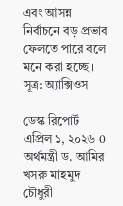এবং আসন্ন নির্বাচনে বড় প্রভাব ফেলতে পারে বলে মনে করা হচ্ছে।   সূত্র: অ্যাক্সিওস

ডেস্ক রিপোর্ট এপ্রিল ১, ২০২৬ 0
অর্থমন্ত্রী ড. আমির খসরু মাহমুদ চৌধুরী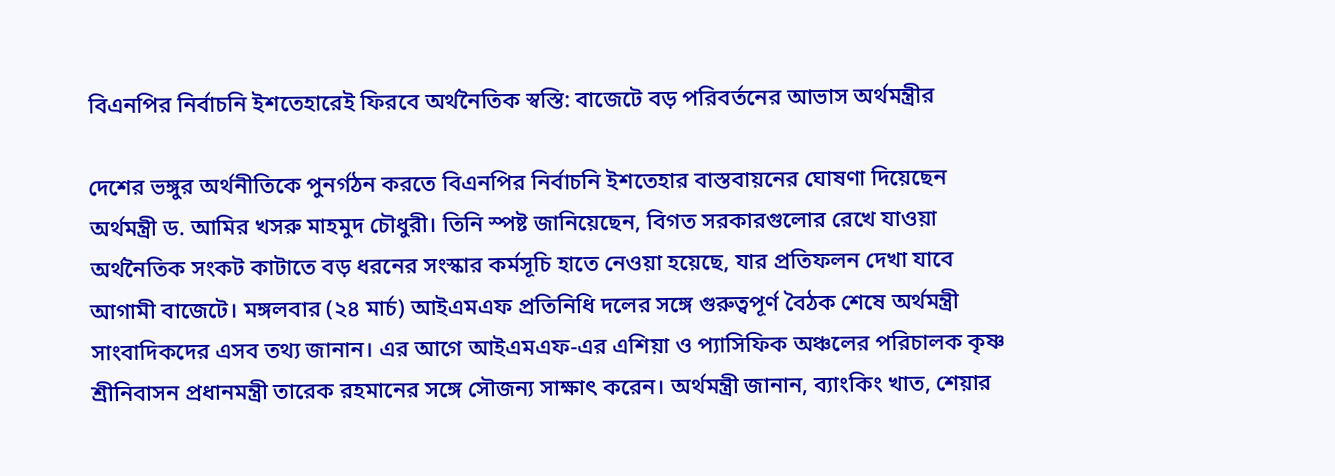বিএনপির নির্বাচনি ইশতেহারেই ফিরবে অর্থনৈতিক স্বস্তি: বাজেটে বড় পরিবর্তনের আভাস অর্থমন্ত্রীর

দেশের ভঙ্গুর অর্থনীতিকে পুনর্গঠন করতে বিএনপির নির্বাচনি ইশতেহার বাস্তবায়নের ঘোষণা দিয়েছেন অর্থমন্ত্রী ড. আমির খসরু মাহমুদ চৌধুরী। তিনি স্পষ্ট জানিয়েছেন, বিগত সরকারগুলোর রেখে যাওয়া অর্থনৈতিক সংকট কাটাতে বড় ধরনের সংস্কার কর্মসূচি হাতে নেওয়া হয়েছে, যার প্রতিফলন দেখা যাবে আগামী বাজেটে। মঙ্গলবার (২৪ মার্চ) আইএমএফ প্রতিনিধি দলের সঙ্গে গুরুত্বপূর্ণ বৈঠক শেষে অর্থমন্ত্রী সাংবাদিকদের এসব তথ্য জানান। এর আগে আইএমএফ-এর এশিয়া ও প্যাসিফিক অঞ্চলের পরিচালক কৃষ্ণ শ্রীনিবাসন প্রধানমন্ত্রী তারেক রহমানের সঙ্গে সৌজন্য সাক্ষাৎ করেন। অর্থমন্ত্রী জানান, ব্যাংকিং খাত, শেয়ার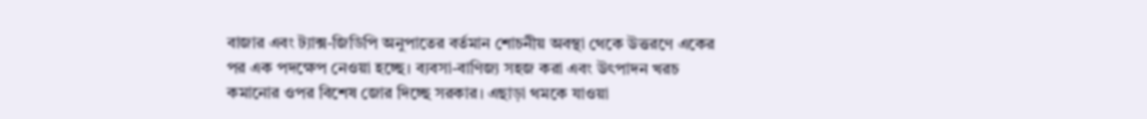বাজার এবং ট্যাক্স-জিডিপি অনুপাতের বর্তমান শোচনীয় অবস্থা থেকে উত্তরণে একের পর এক পদক্ষেপ নেওয়া হচ্ছে। ব্যবসা-বাণিজ্য সহজ করা এবং উৎপাদন খরচ কমানোর ওপর বিশেষ জোর দিচ্ছে সরকার। এছাড়া থমকে যাওয়া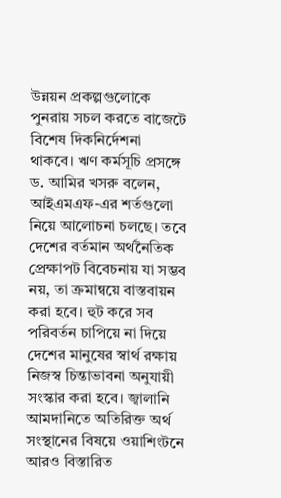উন্নয়ন প্রকল্পগুলোকে পুনরায় সচল করতে বাজেটে বিশেষ দিকনির্দেশনা থাকবে। ঋণ কর্মসূচি প্রসঙ্গে ড. আমির খসরু বলেন, আইএমএফ-এর শর্তগুলো নিয়ে আলোচনা চলছে। তবে দেশের বর্তমান অর্থনৈতিক প্রেক্ষাপট বিবেচনায় যা সম্ভব নয়, তা ক্রমান্বয়ে বাস্তবায়ন করা হবে। হুট করে সব পরিবর্তন চাপিয়ে না দিয়ে দেশের মানুষের স্বার্থ রক্ষায় নিজস্ব চিন্তাভাবনা অনুযায়ী সংস্কার করা হবে। জ্বালানি আমদানিতে অতিরিক্ত অর্থ সংস্থানের বিষয়ে ওয়াশিংটনে আরও বিস্তারিত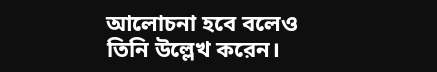আলোচনা হবে বলেও তিনি উল্লেখ করেন।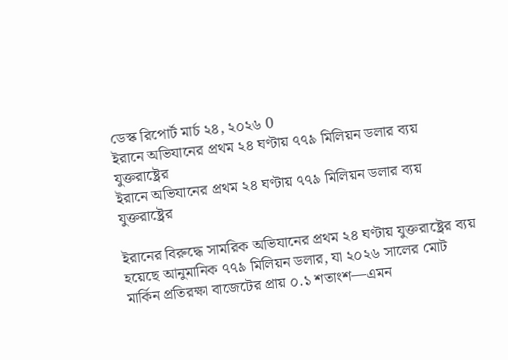ডেস্ক রিপোর্ট মার্চ ২৪, ২০২৬ 0
ইরানে অভিযানের প্রথম ২৪ ঘণ্টায় ৭৭৯ মিলিয়ন ডলার ব্যয় যুক্তরাষ্ট্রের
ইরানে অভিযানের প্রথম ২৪ ঘণ্টায় ৭৭৯ মিলিয়ন ডলার ব্যয় যুক্তরাষ্ট্রের

ইরানের বিরুদ্ধে সামরিক অভিযানের প্রথম ২৪ ঘণ্টায় যুক্তরাষ্ট্রের ব্যয় হয়েছে আনুমানিক ৭৭৯ মিলিয়ন ডলার, যা ২০২৬ সালের মোট মার্কিন প্রতিরক্ষা বাজেটের প্রায় ০.১ শতাংশ—এমন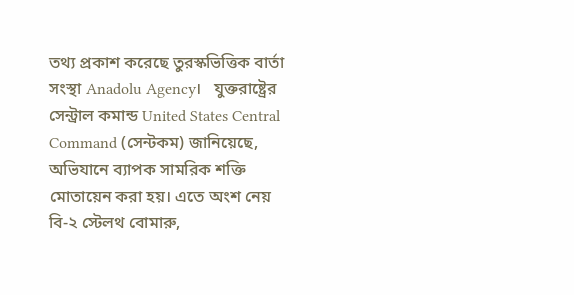তথ্য প্রকাশ করেছে তুরস্কভিত্তিক বার্তা সংস্থা Anadolu Agency।   যুক্তরাষ্ট্রের সেন্ট্রাল কমান্ড United States Central Command (সেন্টকম) জানিয়েছে, অভিযানে ব্যাপক সামরিক শক্তি মোতায়েন করা হয়। এতে অংশ নেয় বি-২ স্টেলথ বোমারু,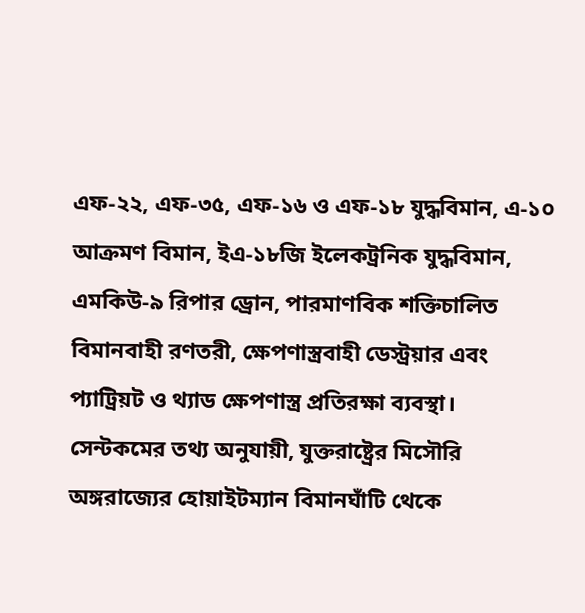এফ-২২, এফ-৩৫, এফ-১৬ ও এফ-১৮ যুদ্ধবিমান, এ-১০ আক্রমণ বিমান, ইএ-১৮জি ইলেকট্রনিক যুদ্ধবিমান, এমকিউ-৯ রিপার ড্রোন, পারমাণবিক শক্তিচালিত বিমানবাহী রণতরী, ক্ষেপণাস্ত্রবাহী ডেস্ট্রয়ার এবং প্যাট্রিয়ট ও থ্যাড ক্ষেপণাস্ত্র প্রতিরক্ষা ব্যবস্থা।   সেন্টকমের তথ্য অনুযায়ী, যুক্তরাষ্ট্রের মিসৌরি অঙ্গরাজ্যের হোয়াইটম্যান বিমানঘাঁটি থেকে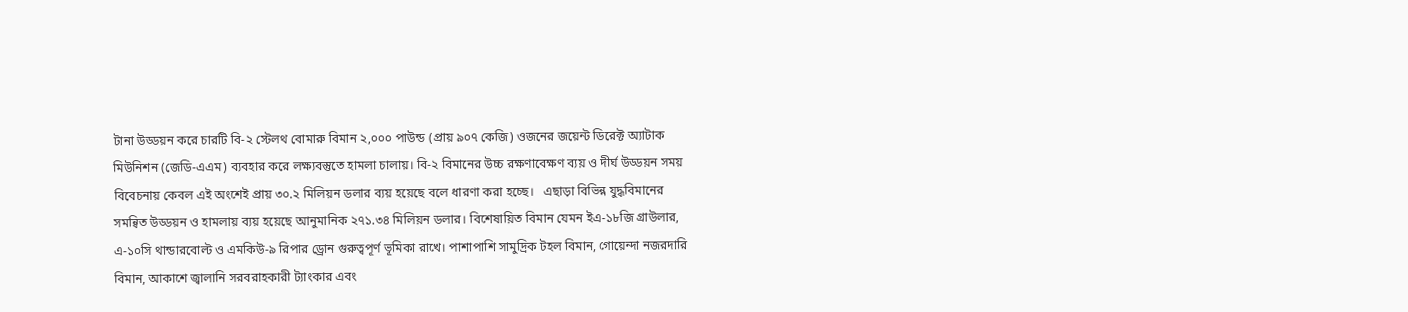টানা উড্ডয়ন করে চারটি বি-২ স্টেলথ বোমারু বিমান ২,০০০ পাউন্ড (প্রায় ৯০৭ কেজি) ওজনের জয়েন্ট ডিরেক্ট অ্যাটাক মিউনিশন (জেডি-এএম) ব্যবহার করে লক্ষ্যবস্তুতে হামলা চালায়। বি-২ বিমানের উচ্চ রক্ষণাবেক্ষণ ব্যয় ও দীর্ঘ উড্ডয়ন সময় বিবেচনায় কেবল এই অংশেই প্রায় ৩০.২ মিলিয়ন ডলার ব্যয় হয়েছে বলে ধারণা করা হচ্ছে।   এছাড়া বিভিন্ন যুদ্ধবিমানের সমন্বিত উড্ডয়ন ও হামলায় ব্যয় হয়েছে আনুমানিক ২৭১.৩৪ মিলিয়ন ডলার। বিশেষায়িত বিমান যেমন ইএ-১৮জি গ্রাউলার, এ-১০সি থান্ডারবোল্ট ও এমকিউ-৯ রিপার ড্রোন গুরুত্বপূর্ণ ভূমিকা রাখে। পাশাপাশি সামুদ্রিক টহল বিমান, গোয়েন্দা নজরদারি বিমান, আকাশে জ্বালানি সরবরাহকারী ট্যাংকার এবং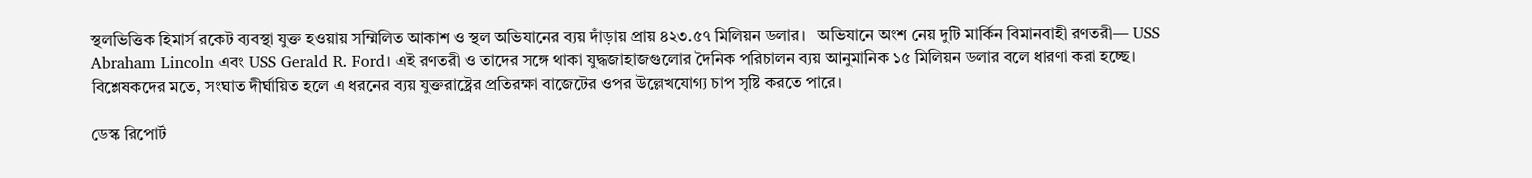স্থলভিত্তিক হিমার্স রকেট ব্যবস্থা যুক্ত হওয়ায় সম্মিলিত আকাশ ও স্থল অভিযানের ব্যয় দাঁড়ায় প্রায় ৪২৩.৫৭ মিলিয়ন ডলার।   অভিযানে অংশ নেয় দুটি মার্কিন বিমানবাহী রণতরী— USS Abraham Lincoln এবং USS Gerald R. Ford। এই রণতরী ও তাদের সঙ্গে থাকা যুদ্ধজাহাজগুলোর দৈনিক পরিচালন ব্যয় আনুমানিক ১৫ মিলিয়ন ডলার বলে ধারণা করা হচ্ছে।   বিশ্লেষকদের মতে, সংঘাত দীর্ঘায়িত হলে এ ধরনের ব্যয় যুক্তরাষ্ট্রের প্রতিরক্ষা বাজেটের ওপর উল্লেখযোগ্য চাপ সৃষ্টি করতে পারে।

ডেস্ক রিপোর্ট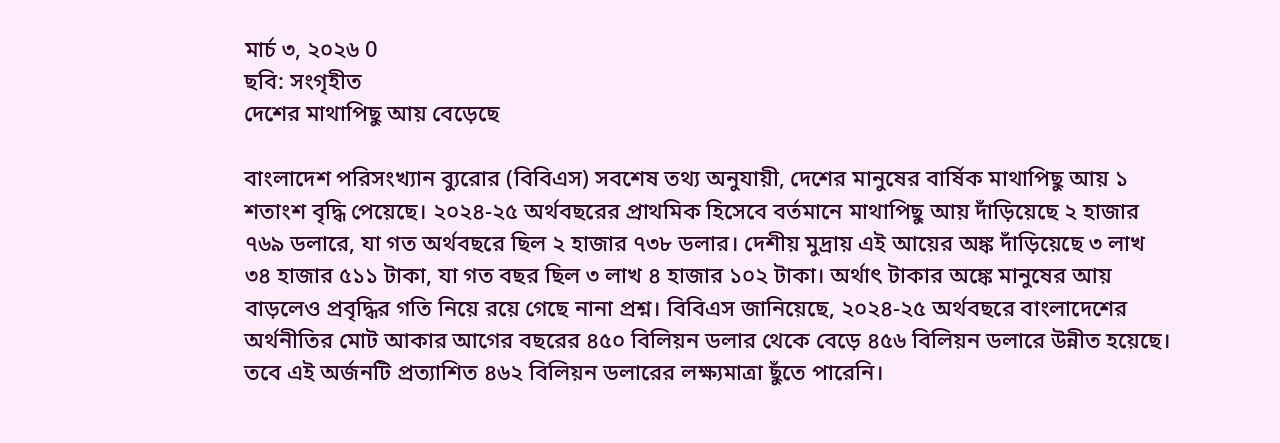মার্চ ৩, ২০২৬ 0
ছবি: সংগৃহীত
দেশের মাথাপিছু আয় বেড়েছে

বাংলাদেশ পরিসংখ্যান ব্যুরোর (বিবিএস) সবশেষ তথ্য অনুযায়ী, দেশের মানুষের বার্ষিক মাথাপিছু আয় ১ শতাংশ বৃদ্ধি পেয়েছে। ২০২৪-২৫ অর্থবছরের প্রাথমিক হিসেবে বর্তমানে মাথাপিছু আয় দাঁড়িয়েছে ২ হাজার ৭৬৯ ডলারে, যা গত অর্থবছরে ছিল ২ হাজার ৭৩৮ ডলার। দেশীয় মুদ্রায় এই আয়ের অঙ্ক দাঁড়িয়েছে ৩ লাখ ৩৪ হাজার ৫১১ টাকা, যা গত বছর ছিল ৩ লাখ ৪ হাজার ১০২ টাকা। অর্থাৎ টাকার অঙ্কে মানুষের আয় বাড়লেও প্রবৃদ্ধির গতি নিয়ে রয়ে গেছে নানা প্রশ্ন। বিবিএস জানিয়েছে, ২০২৪-২৫ অর্থবছরে বাংলাদেশের অর্থনীতির মোট আকার আগের বছরের ৪৫০ বিলিয়ন ডলার থেকে বেড়ে ৪৫৬ বিলিয়ন ডলারে উন্নীত হয়েছে। তবে এই অর্জনটি প্রত্যাশিত ৪৬২ বিলিয়ন ডলারের লক্ষ্যমাত্রা ছুঁতে পারেনি।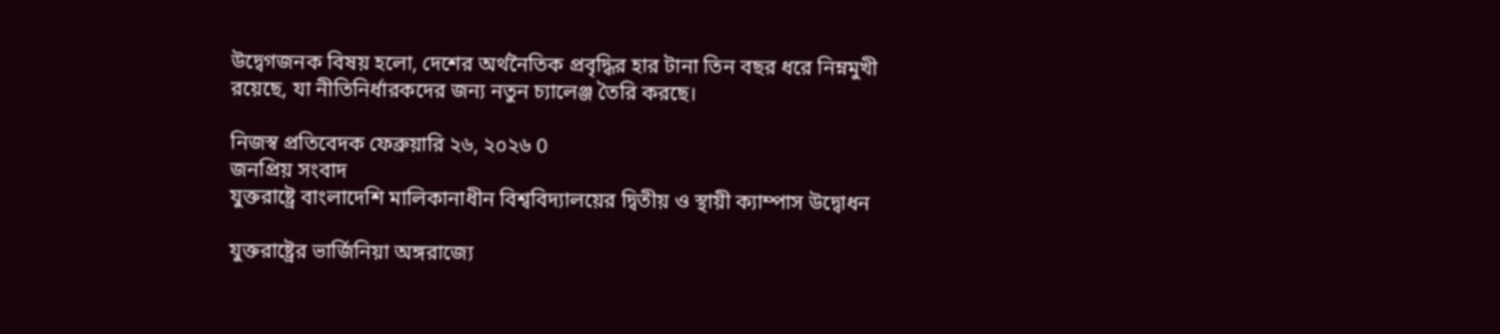উদ্বেগজনক বিষয় হলো, দেশের অর্থনৈতিক প্রবৃদ্ধির হার টানা তিন বছর ধরে নিম্নমুখী রয়েছে, যা নীতিনির্ধারকদের জন্য নতুন চ্যালেঞ্জ তৈরি করছে।

নিজস্ব প্রতিবেদক ফেব্রুয়ারি ২৬, ২০২৬ 0
জনপ্রিয় সংবাদ
যুক্তরাষ্ট্রে বাংলাদেশি মালিকানাধীন বিশ্ববিদ্যালয়ের দ্বিতীয় ও স্থায়ী ক্যাম্পাস উদ্বোধন

যুক্তরাষ্ট্রের ভার্জিনিয়া অঙ্গরাজ্যে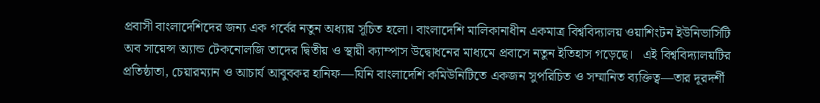প্রবাসী বাংলাদেশিদের জন্য এক গর্বের নতুন অধ্যায় সূচিত হলো। বাংলাদেশি মালিকানাধীন একমাত্র বিশ্ববিদ্যালয় ওয়াশিংটন ইউনিভার্সিটি অব সায়েন্স অ্যান্ড টেকনোলজি তাদের দ্বিতীয় ও স্থায়ী ক্যাম্পাস উদ্বোধনের মাধ্যমে প্রবাসে নতুন ইতিহাস গড়েছে।   এই বিশ্ববিদ্যালয়টির প্রতিষ্ঠাতা, চেয়ারম্যান ও আচার্য আবুবকর হানিফ—যিনি বাংলাদেশি কমিউনিটিতে একজন সুপরিচিত ও সম্মানিত ব্যক্তিত্ব—তার দূরদর্শী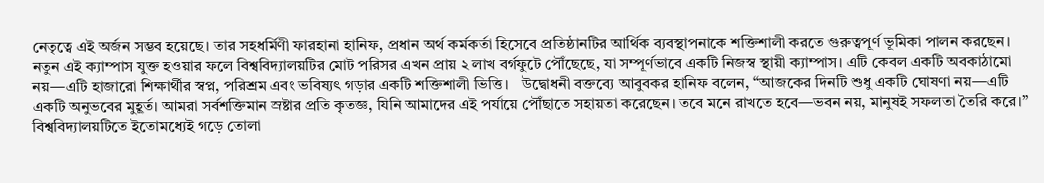নেতৃত্বে এই অর্জন সম্ভব হয়েছে। তার সহধর্মিণী ফারহানা হানিফ, প্রধান অর্থ কর্মকর্তা হিসেবে প্রতিষ্ঠানটির আর্থিক ব্যবস্থাপনাকে শক্তিশালী করতে গুরুত্বপূর্ণ ভূমিকা পালন করছেন।   নতুন এই ক্যাম্পাস যুক্ত হওয়ার ফলে বিশ্ববিদ্যালয়টির মোট পরিসর এখন প্রায় ২ লাখ বর্গফুটে পৌঁছেছে, যা সম্পূর্ণভাবে একটি নিজস্ব স্থায়ী ক্যাম্পাস। এটি কেবল একটি অবকাঠামো নয়—এটি হাজারো শিক্ষার্থীর স্বপ্ন, পরিশ্রম এবং ভবিষ্যৎ গড়ার একটি শক্তিশালী ভিত্তি।   উদ্বোধনী বক্তব্যে আবুবকর হানিফ বলেন, “আজকের দিনটি শুধু একটি ঘোষণা নয়—এটি একটি অনুভবের মুহূর্ত। আমরা সর্বশক্তিমান স্রষ্টার প্রতি কৃতজ্ঞ, যিনি আমাদের এই পর্যায়ে পৌঁছাতে সহায়তা করেছেন। তবে মনে রাখতে হবে—ভবন নয়, মানুষই সফলতা তৈরি করে।”   বিশ্ববিদ্যালয়টিতে ইতোমধ্যেই গড়ে তোলা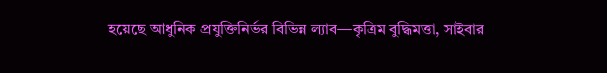হয়েছে আধুনিক প্রযুক্তিনির্ভর বিভিন্ন ল্যাব—কৃত্রিম বুদ্ধিমত্তা, সাইবার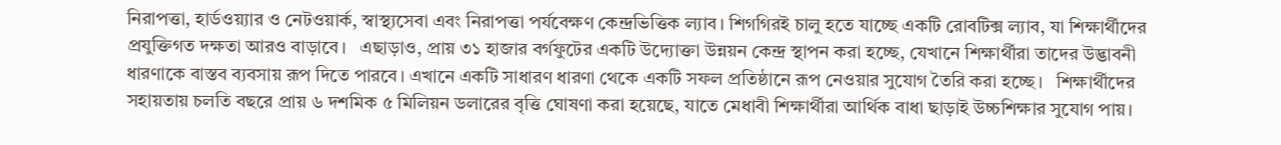নিরাপত্তা, হার্ডওয়্যার ও নেটওয়ার্ক, স্বাস্থ্যসেবা এবং নিরাপত্তা পর্যবেক্ষণ কেন্দ্রভিত্তিক ল্যাব। শিগগিরই চালু হতে যাচ্ছে একটি রোবটিক্স ল্যাব, যা শিক্ষার্থীদের প্রযুক্তিগত দক্ষতা আরও বাড়াবে।   এছাড়াও, প্রায় ৩১ হাজার বর্গফুটের একটি উদ্যোক্তা উন্নয়ন কেন্দ্র স্থাপন করা হচ্ছে, যেখানে শিক্ষার্থীরা তাদের উদ্ভাবনী ধারণাকে বাস্তব ব্যবসায় রূপ দিতে পারবে। এখানে একটি সাধারণ ধারণা থেকে একটি সফল প্রতিষ্ঠানে রূপ নেওয়ার সুযোগ তৈরি করা হচ্ছে।   শিক্ষার্থীদের সহায়তায় চলতি বছরে প্রায় ৬ দশমিক ৫ মিলিয়ন ডলারের বৃত্তি ঘোষণা করা হয়েছে, যাতে মেধাবী শিক্ষার্থীরা আর্থিক বাধা ছাড়াই উচ্চশিক্ষার সুযোগ পায়।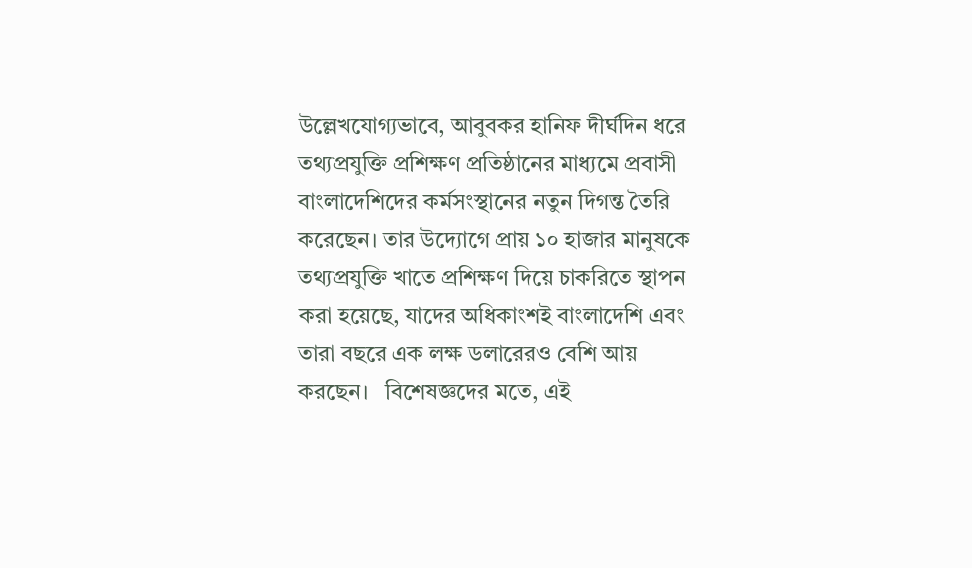উল্লেখযোগ্যভাবে, আবুবকর হানিফ দীর্ঘদিন ধরে তথ্যপ্রযুক্তি প্রশিক্ষণ প্রতিষ্ঠানের মাধ্যমে প্রবাসী বাংলাদেশিদের কর্মসংস্থানের নতুন দিগন্ত তৈরি করেছেন। তার উদ্যোগে প্রায় ১০ হাজার মানুষকে তথ্যপ্রযুক্তি খাতে প্রশিক্ষণ দিয়ে চাকরিতে স্থাপন করা হয়েছে, যাদের অধিকাংশই বাংলাদেশি এবং তারা বছরে এক লক্ষ ডলারেরও বেশি আয় করছেন।   বিশেষজ্ঞদের মতে, এই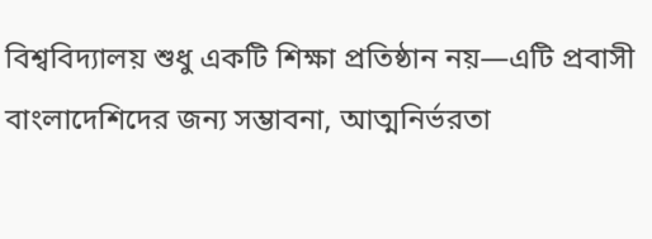বিশ্ববিদ্যালয় শুধু একটি শিক্ষা প্রতিষ্ঠান নয়—এটি প্রবাসী বাংলাদেশিদের জন্য সম্ভাবনা, আত্মনির্ভরতা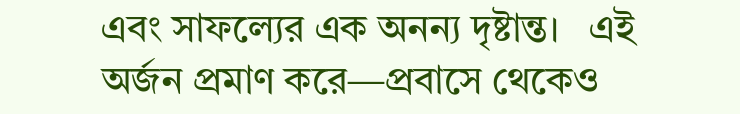এবং সাফল্যের এক অনন্য দৃষ্টান্ত।   এই অর্জন প্রমাণ করে—প্রবাসে থেকেও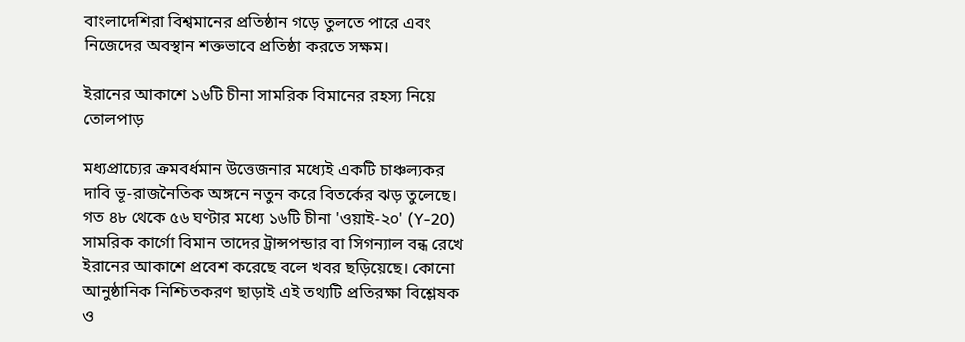বাংলাদেশিরা বিশ্বমানের প্রতিষ্ঠান গড়ে তুলতে পারে এবং নিজেদের অবস্থান শক্তভাবে প্রতিষ্ঠা করতে সক্ষম।

ইরানের আকাশে ১৬টি চীনা সামরিক বিমানের রহস্য নিয়ে তোলপাড়

মধ্যপ্রাচ্যের ক্রমবর্ধমান উত্তেজনার মধ্যেই একটি চাঞ্চল্যকর দাবি ভূ-রাজনৈতিক অঙ্গনে নতুন করে বিতর্কের ঝড় তুলেছে।   গত ৪৮ থেকে ৫৬ ঘণ্টার মধ্যে ১৬টি চীনা 'ওয়াই-২০' (Y-20) সামরিক কার্গো বিমান তাদের ট্রান্সপন্ডার বা সিগন্যাল বন্ধ রেখে ইরানের আকাশে প্রবেশ করেছে বলে খবর ছড়িয়েছে। কোনো আনুষ্ঠানিক নিশ্চিতকরণ ছাড়াই এই তথ্যটি প্রতিরক্ষা বিশ্লেষক ও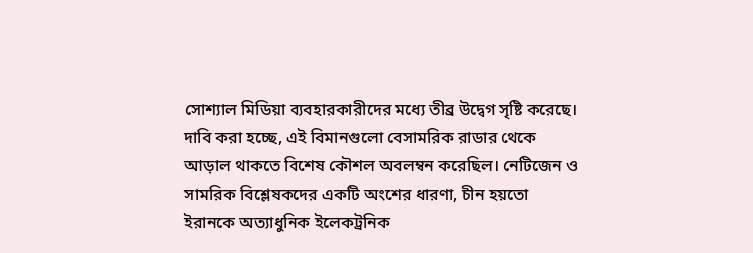সোশ্যাল মিডিয়া ব্যবহারকারীদের মধ্যে তীব্র উদ্বেগ সৃষ্টি করেছে। দাবি করা হচ্ছে, এই বিমানগুলো বেসামরিক রাডার থেকে আড়াল থাকতে বিশেষ কৌশল অবলম্বন করেছিল। নেটিজেন ও সামরিক বিশ্লেষকদের একটি অংশের ধারণা, চীন হয়তো ইরানকে অত্যাধুনিক ইলেকট্রনিক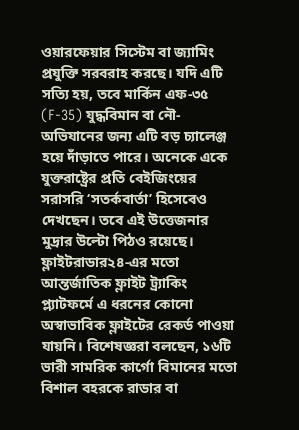ওয়ারফেয়ার সিস্টেম বা জ্যামিং প্রযুক্তি সরবরাহ করছে। যদি এটি সত্যি হয়, তবে মার্কিন এফ-৩৫ (F-35) যুদ্ধবিমান বা নৌ-অভিযানের জন্য এটি বড় চ্যালেঞ্জ হয়ে দাঁড়াতে পারে। অনেকে একে যুক্তরাষ্ট্রের প্রতি বেইজিংয়ের সরাসরি ‘সতর্কবার্তা’ হিসেবেও দেখছেন। তবে এই উত্তেজনার মুদ্রার উল্টো পিঠও রয়েছে। ফ্লাইটরাডার২৪-এর মতো আন্তর্জাতিক ফ্লাইট ট্র্যাকিং প্ল্যাটফর্মে এ ধরনের কোনো অস্বাভাবিক ফ্লাইটের রেকর্ড পাওয়া যায়নি। বিশেষজ্ঞরা বলছেন, ১৬টি ভারী সামরিক কার্গো বিমানের মতো বিশাল বহরকে রাডার বা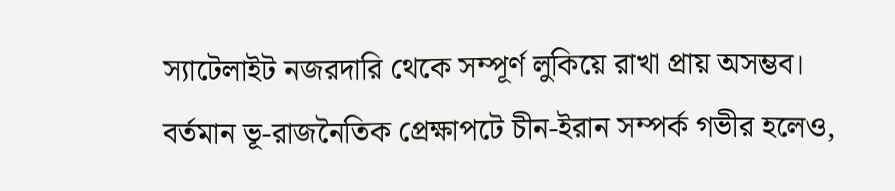স্যাটেলাইট নজরদারি থেকে সম্পূর্ণ লুকিয়ে রাখা প্রায় অসম্ভব।  বর্তমান ভূ-রাজনৈতিক প্রেক্ষাপটে চীন-ইরান সম্পর্ক গভীর হলেও,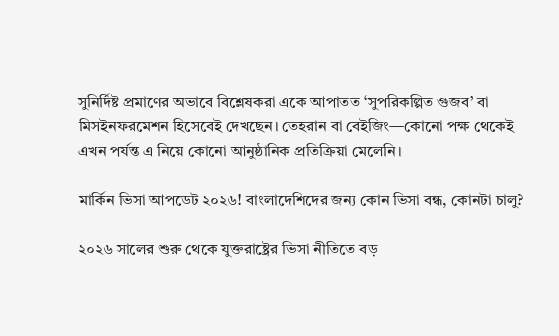সুনির্দিষ্ট প্রমাণের অভাবে বিশ্লেষকরা একে আপাতত ‘সুপরিকল্পিত গুজব’ বা মিসইনফরমেশন হিসেবেই দেখছেন। তেহরান বা বেইজিং—কোনো পক্ষ থেকেই এখন পর্যন্ত এ নিয়ে কোনো আনুষ্ঠানিক প্রতিক্রিয়া মেলেনি।

মার্কিন ভিসা আপডেট ২০২৬! বাংলাদেশিদের জন্য কোন ভিসা বন্ধ, কোনটা চালু?

২০২৬ সালের শুরু থেকে যুক্তরাষ্ট্রের ভিসা নীতিতে বড়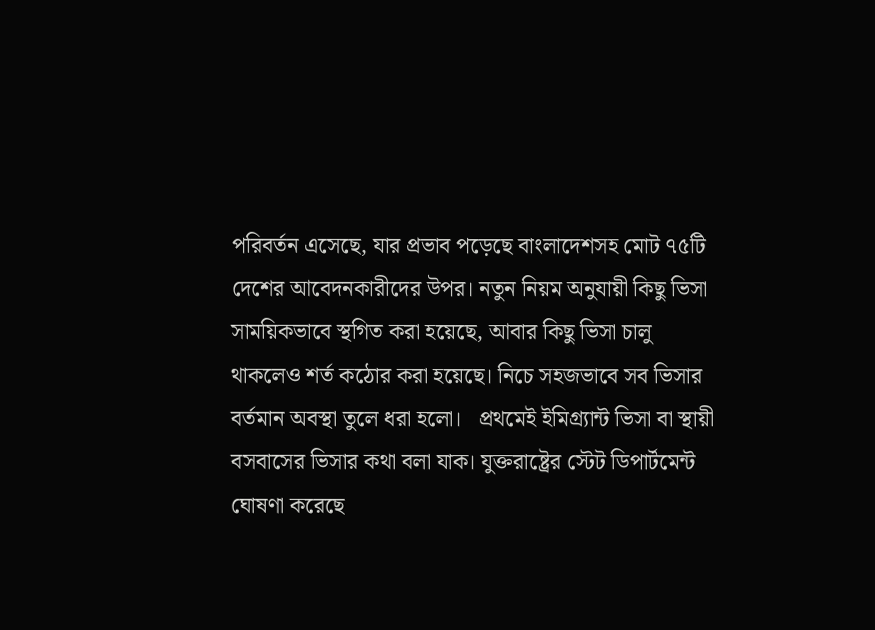পরিবর্তন এসেছে, যার প্রভাব পড়েছে বাংলাদেশসহ মোট ৭৫টি দেশের আবেদনকারীদের উপর। নতুন নিয়ম অনুযায়ী কিছু ভিসা সাময়িকভাবে স্থগিত করা হয়েছে, আবার কিছু ভিসা চালু থাকলেও শর্ত কঠোর করা হয়েছে। নিচে সহজভাবে সব ভিসার বর্তমান অবস্থা তুলে ধরা হলো।   প্রথমেই ইমিগ্র্যান্ট ভিসা বা স্থায়ী বসবাসের ভিসার কথা বলা যাক। যুক্তরাষ্ট্রের স্টেট ডিপার্টমেন্ট ঘোষণা করেছে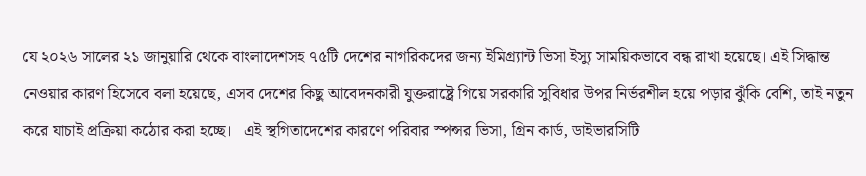যে ২০২৬ সালের ২১ জানুয়ারি থেকে বাংলাদেশসহ ৭৫টি দেশের নাগরিকদের জন্য ইমিগ্র্যান্ট ভিসা ইস্যু সাময়িকভাবে বন্ধ রাখা হয়েছে। এই সিদ্ধান্ত নেওয়ার কারণ হিসেবে বলা হয়েছে, এসব দেশের কিছু আবেদনকারী যুক্তরাষ্ট্রে গিয়ে সরকারি সুবিধার উপর নির্ভরশীল হয়ে পড়ার ঝুঁকি বেশি, তাই নতুন করে যাচাই প্রক্রিয়া কঠোর করা হচ্ছে।   এই স্থগিতাদেশের কারণে পরিবার স্পন্সর ভিসা, গ্রিন কার্ড, ডাইভারসিটি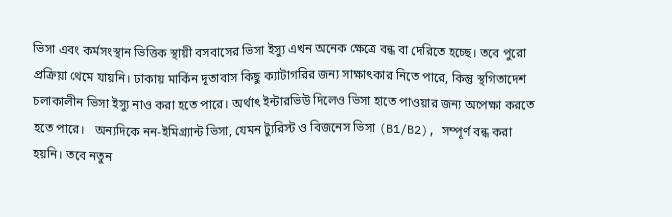ভিসা এবং কর্মসংস্থান ভিত্তিক স্থায়ী বসবাসের ভিসা ইস্যু এখন অনেক ক্ষেত্রে বন্ধ বা দেরিতে হচ্ছে। তবে পুরো প্রক্রিয়া থেমে যায়নি। ঢাকায় মার্কিন দূতাবাস কিছু ক্যাটাগরির জন্য সাক্ষাৎকার নিতে পারে, কিন্তু স্থগিতাদেশ চলাকালীন ভিসা ইস্যু নাও করা হতে পারে। অর্থাৎ ইন্টারভিউ দিলেও ভিসা হাতে পাওয়ার জন্য অপেক্ষা করতে হতে পারে।   অন্যদিকে নন-ইমিগ্র্যান্ট ভিসা, যেমন ট্যুরিস্ট ও বিজনেস ভিসা (B1/B2), সম্পূর্ণ বন্ধ করা হয়নি। তবে নতুন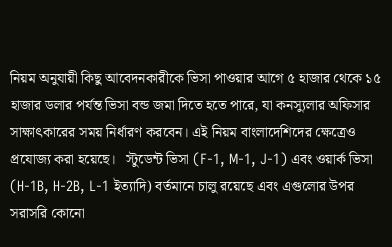নিয়ম অনুযায়ী কিছু আবেদনকারীকে ভিসা পাওয়ার আগে ৫ হাজার থেকে ১৫ হাজার ডলার পর্যন্ত ভিসা বন্ড জমা দিতে হতে পারে, যা কনস্যুলার অফিসার সাক্ষাৎকারের সময় নির্ধারণ করবেন। এই নিয়ম বাংলাদেশিদের ক্ষেত্রেও প্রযোজ্য করা হয়েছে।   স্টুডেন্ট ভিসা (F-1, M-1, J-1) এবং ওয়ার্ক ভিসা (H-1B, H-2B, L-1 ইত্যাদি) বর্তমানে চালু রয়েছে এবং এগুলোর উপর সরাসরি কোনো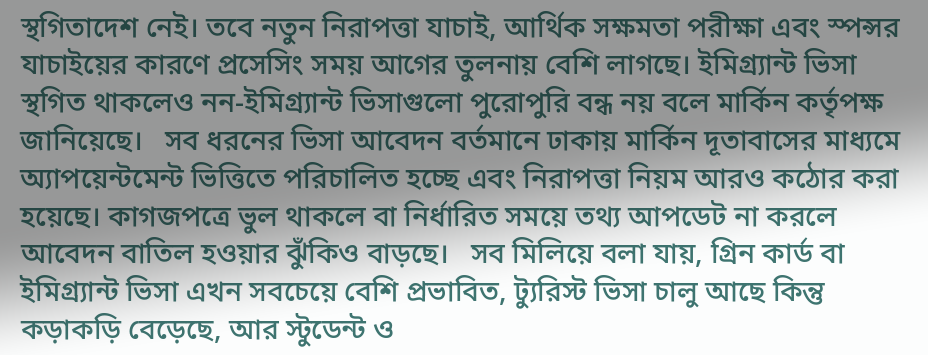স্থগিতাদেশ নেই। তবে নতুন নিরাপত্তা যাচাই, আর্থিক সক্ষমতা পরীক্ষা এবং স্পন্সর যাচাইয়ের কারণে প্রসেসিং সময় আগের তুলনায় বেশি লাগছে। ইমিগ্র্যান্ট ভিসা স্থগিত থাকলেও নন-ইমিগ্র্যান্ট ভিসাগুলো পুরোপুরি বন্ধ নয় বলে মার্কিন কর্তৃপক্ষ জানিয়েছে।   সব ধরনের ভিসা আবেদন বর্তমানে ঢাকায় মার্কিন দূতাবাসের মাধ্যমে অ্যাপয়েন্টমেন্ট ভিত্তিতে পরিচালিত হচ্ছে এবং নিরাপত্তা নিয়ম আরও কঠোর করা হয়েছে। কাগজপত্রে ভুল থাকলে বা নির্ধারিত সময়ে তথ্য আপডেট না করলে আবেদন বাতিল হওয়ার ঝুঁকিও বাড়ছে।   সব মিলিয়ে বলা যায়, গ্রিন কার্ড বা ইমিগ্র্যান্ট ভিসা এখন সবচেয়ে বেশি প্রভাবিত, ট্যুরিস্ট ভিসা চালু আছে কিন্তু কড়াকড়ি বেড়েছে, আর স্টুডেন্ট ও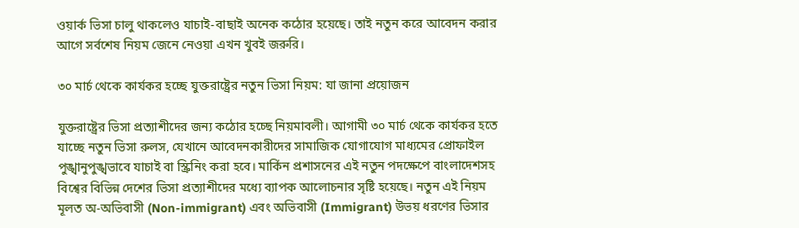ওয়ার্ক ভিসা চালু থাকলেও যাচাই-বাছাই অনেক কঠোর হয়েছে। তাই নতুন করে আবেদন করার আগে সর্বশেষ নিয়ম জেনে নেওয়া এখন খুবই জরুরি।

৩০ মার্চ থেকে কার্যকর হচ্ছে যুক্তরাষ্ট্রের নতুন ভিসা নিয়ম: যা জানা প্রয়োজন

যুক্তরাষ্ট্রের ভিসা প্রত্যাশীদের জন্য কঠোর হচ্ছে নিয়মাবলী। আগামী ৩০ মার্চ থেকে কার্যকর হতে যাচ্ছে নতুন ভিসা রুলস, যেখানে আবেদনকারীদের সামাজিক যোগাযোগ মাধ্যমের প্রোফাইল পুঙ্খানুপুঙ্খভাবে যাচাই বা স্ক্রিনিং করা হবে। মার্কিন প্রশাসনের এই নতুন পদক্ষেপে বাংলাদেশসহ বিশ্বের বিভিন্ন দেশের ভিসা প্রত্যাশীদের মধ্যে ব্যাপক আলোচনার সৃষ্টি হয়েছে। নতুন এই নিয়ম মূলত অ-অভিবাসী (Non-immigrant) এবং অভিবাসী (Immigrant) উভয় ধরণের ভিসার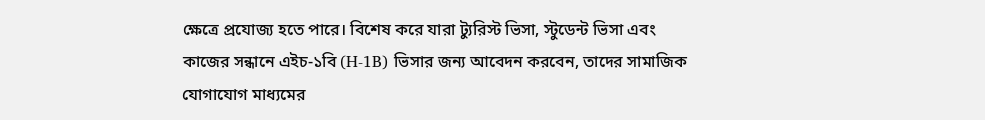ক্ষেত্রে প্রযোজ্য হতে পারে। বিশেষ করে যারা ট্যুরিস্ট ভিসা, স্টুডেন্ট ভিসা এবং কাজের সন্ধানে এইচ-১বি (H-1B) ভিসার জন্য আবেদন করবেন, তাদের সামাজিক যোগাযোগ মাধ্যমের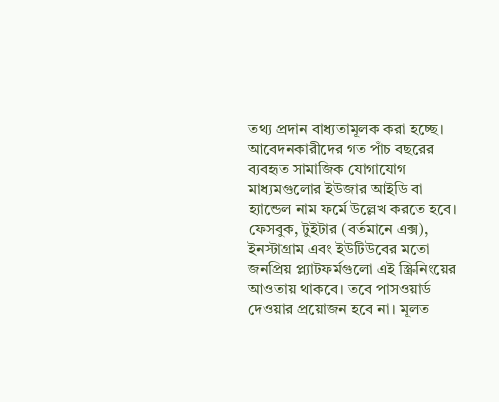তথ্য প্রদান বাধ্যতামূলক করা হচ্ছে। আবেদনকারীদের গত পাঁচ বছরের ব্যবহৃত সামাজিক যোগাযোগ মাধ্যমগুলোর ইউজার আইডি বা হ্যান্ডেল নাম ফর্মে উল্লেখ করতে হবে। ফেসবুক, টুইটার (বর্তমানে এক্স), ইনস্টাগ্রাম এবং ইউটিউবের মতো জনপ্রিয় প্ল্যাটফর্মগুলো এই স্ক্রিনিংয়ের আওতায় থাকবে। তবে পাসওয়ার্ড দেওয়ার প্রয়োজন হবে না। মূলত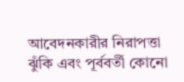আবেদনকারীর নিরাপত্তা ঝুঁকি এবং পূর্ববর্তী কোনো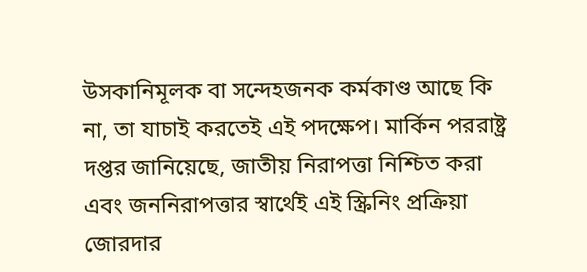উসকানিমূলক বা সন্দেহজনক কর্মকাণ্ড আছে কি না, তা যাচাই করতেই এই পদক্ষেপ। মার্কিন পররাষ্ট্র দপ্তর জানিয়েছে, জাতীয় নিরাপত্তা নিশ্চিত করা এবং জননিরাপত্তার স্বার্থেই এই স্ক্রিনিং প্রক্রিয়া জোরদার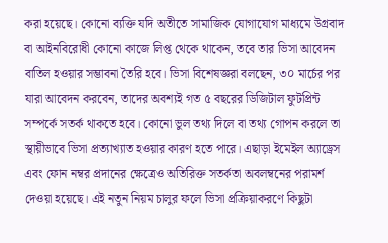করা হয়েছে। কোনো ব্যক্তি যদি অতীতে সামাজিক যোগাযোগ মাধ্যমে উগ্রবাদ বা আইনবিরোধী কোনো কাজে লিপ্ত থেকে থাকেন, তবে তার ভিসা আবেদন বাতিল হওয়ার সম্ভাবনা তৈরি হবে। ভিসা বিশেষজ্ঞরা বলছেন, ৩০ মার্চের পর যারা আবেদন করবেন, তাদের অবশ্যই গত ৫ বছরের ডিজিটাল ফুটপ্রিন্ট সম্পর্কে সতর্ক থাকতে হবে। কোনো ভুল তথ্য দিলে বা তথ্য গোপন করলে তা স্থায়ীভাবে ভিসা প্রত্যাখ্যাত হওয়ার কারণ হতে পারে। এছাড়া ইমেইল অ্যাড্রেস এবং ফোন নম্বর প্রদানের ক্ষেত্রেও অতিরিক্ত সতর্কতা অবলম্বনের পরামর্শ দেওয়া হয়েছে। এই নতুন নিয়ম চালুর ফলে ভিসা প্রক্রিয়াকরণে কিছুটা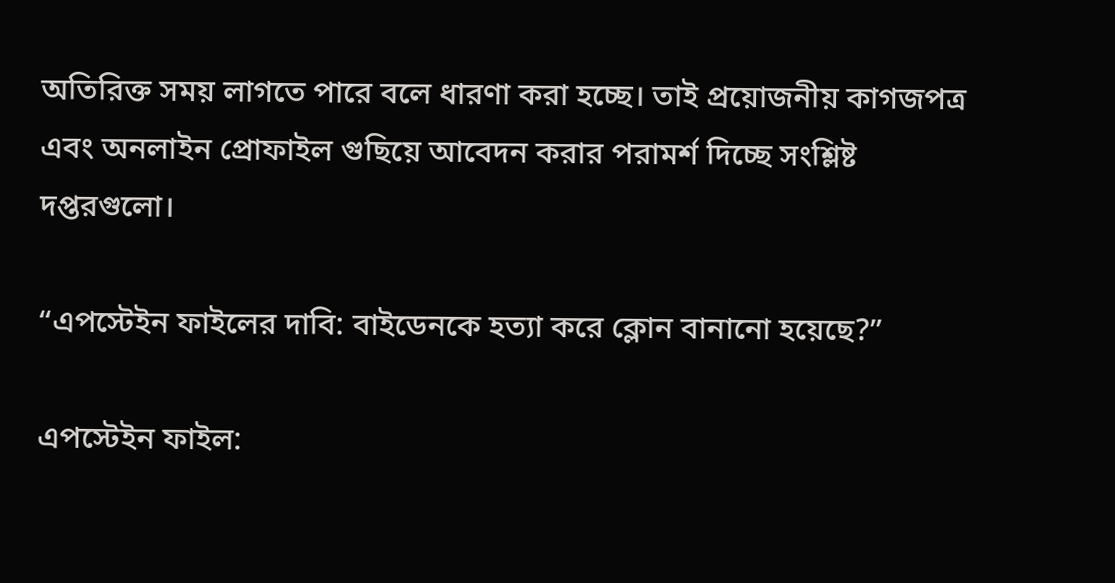অতিরিক্ত সময় লাগতে পারে বলে ধারণা করা হচ্ছে। তাই প্রয়োজনীয় কাগজপত্র এবং অনলাইন প্রোফাইল গুছিয়ে আবেদন করার পরামর্শ দিচ্ছে সংশ্লিষ্ট দপ্তরগুলো।

“এপস্টেইন ফাইলের দাবি: বাইডেনকে হত্যা করে ক্লোন বানানো হয়েছে?”

এপস্টেইন ফাইল: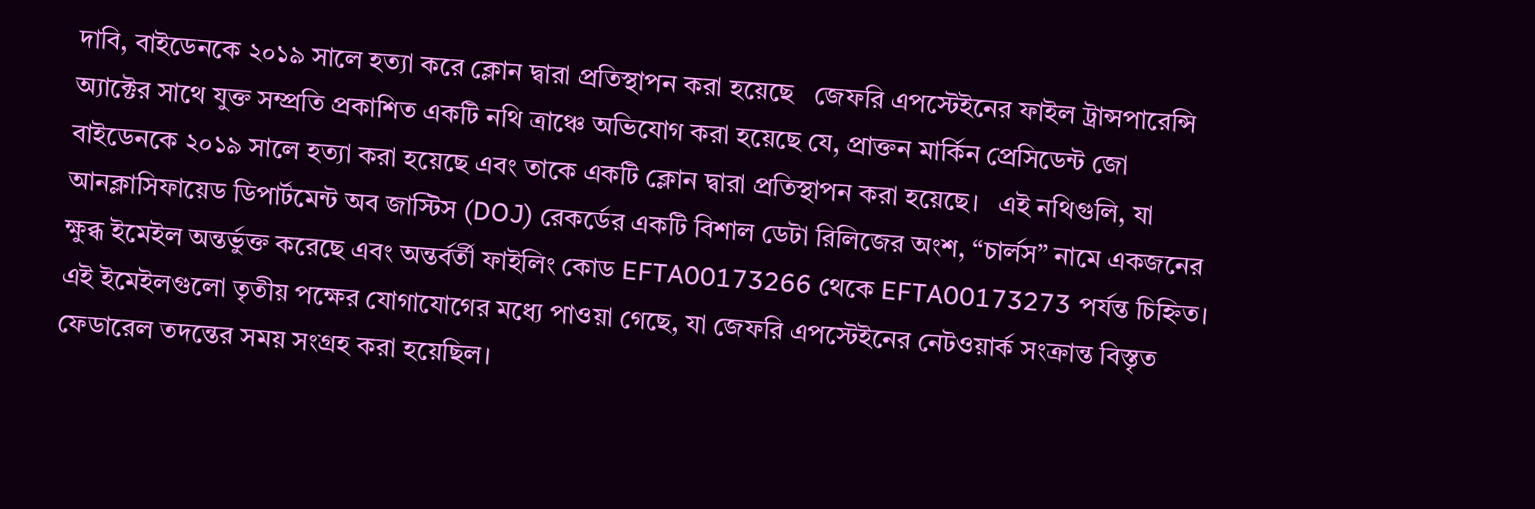দাবি, বাইডেনকে ২০১৯ সালে হত্যা করে ক্লোন দ্বারা প্রতিস্থাপন করা হয়েছে   জেফরি এপস্টেইনের ফাইল ট্রান্সপারেন্সি অ্যাক্টের সাথে যুক্ত সম্প্রতি প্রকাশিত একটি নথি ত্রাঞ্চে অভিযোগ করা হয়েছে যে, প্রাক্তন মার্কিন প্রেসিডেন্ট জো বাইডেনকে ২০১৯ সালে হত্যা করা হয়েছে এবং তাকে একটি ক্লোন দ্বারা প্রতিস্থাপন করা হয়েছে।   এই নথিগুলি, যা আনক্লাসিফায়েড ডিপার্টমেন্ট অব জাস্টিস (DOJ) রেকর্ডের একটি বিশাল ডেটা রিলিজের অংশ, “চার্লস” নামে একজনের ক্ষুব্ধ ইমেইল অন্তর্ভুক্ত করেছে এবং অন্তর্বর্তী ফাইলিং কোড EFTA00173266 থেকে EFTA00173273 পর্যন্ত চিহ্নিত। এই ইমেইলগুলো তৃতীয় পক্ষের যোগাযোগের মধ্যে পাওয়া গেছে, যা জেফরি এপস্টেইনের নেটওয়ার্ক সংক্রান্ত বিস্তৃত ফেডারেল তদন্তের সময় সংগ্রহ করা হয়েছিল।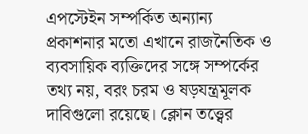এপস্টেইন সম্পর্কিত অন্যান্য প্রকাশনার মতো এখানে রাজনৈতিক ও ব্যবসায়িক ব্যক্তিদের সঙ্গে সম্পর্কের তথ্য নয়, বরং চরম ও ষড়যন্ত্রমূলক দাবিগুলো রয়েছে। ক্লোন তত্ত্বের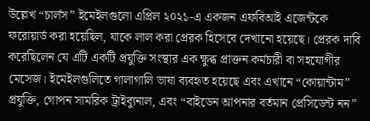উল্লেখ “চার্লস” ইমেইলগুলো এপ্রিল ২০২১-এ একজন এফবিআই এজেন্টকে ফরোয়ার্ড করা হয়েছিল, যাকে লাল করা প্রেরক হিসেবে দেখানো হয়েছে। প্রেরক দাবি করেছিলেন যে এটি একটি প্রযুক্তি সংস্থার এক ক্ষুব্ধ প্রাক্তন কর্মচারী বা সহযোগীর মেসেজ। ইমেইলগুলিতে গালাগালি ভাষা ব্যবহৃত হয়েছে এবং এখানে “কোয়ান্টাম” প্রযুক্তি, গোপন সামরিক ট্রাইব্যুনাল, এবং “বাইডেন আপনার বর্তমান প্রেসিডেন্ট নন”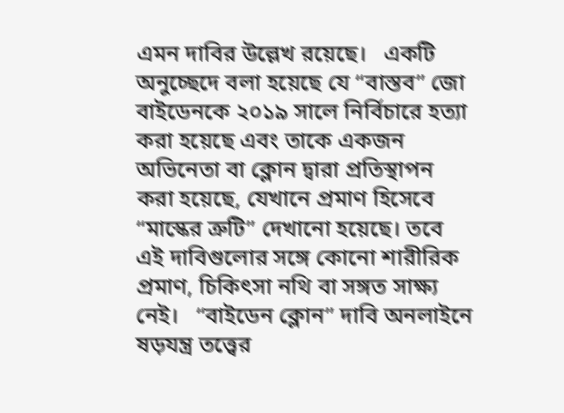এমন দাবির উল্লেখ রয়েছে।   একটি অনুচ্ছেদে বলা হয়েছে যে “বাস্তব” জো বাইডেনকে ২০১৯ সালে নির্বিচারে হত্যা করা হয়েছে এবং তাকে একজন অভিনেতা বা ক্লোন দ্বারা প্রতিস্থাপন করা হয়েছে, যেখানে প্রমাণ হিসেবে “মাস্কের ত্রুটি” দেখানো হয়েছে। তবে এই দাবিগুলোর সঙ্গে কোনো শারীরিক প্রমাণ, চিকিৎসা নথি বা সঙ্গত সাক্ষ্য নেই।   “বাইডেন ক্লোন” দাবি অনলাইনে ষড়যন্ত্র তত্ত্বের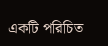একটি পরিচিত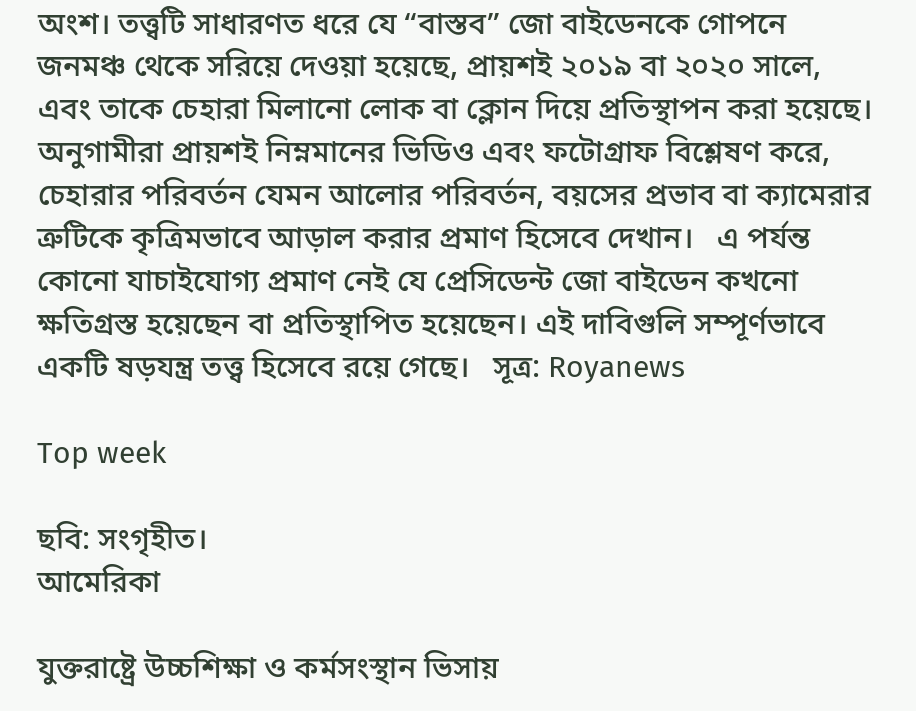অংশ। তত্ত্বটি সাধারণত ধরে যে “বাস্তব” জো বাইডেনকে গোপনে জনমঞ্চ থেকে সরিয়ে দেওয়া হয়েছে, প্রায়শই ২০১৯ বা ২০২০ সালে, এবং তাকে চেহারা মিলানো লোক বা ক্লোন দিয়ে প্রতিস্থাপন করা হয়েছে।   অনুগামীরা প্রায়শই নিম্নমানের ভিডিও এবং ফটোগ্রাফ বিশ্লেষণ করে, চেহারার পরিবর্তন যেমন আলোর পরিবর্তন, বয়সের প্রভাব বা ক্যামেরার ত্রুটিকে কৃত্রিমভাবে আড়াল করার প্রমাণ হিসেবে দেখান।   এ পর্যন্ত কোনো যাচাইযোগ্য প্রমাণ নেই যে প্রেসিডেন্ট জো বাইডেন কখনো ক্ষতিগ্রস্ত হয়েছেন বা প্রতিস্থাপিত হয়েছেন। এই দাবিগুলি সম্পূর্ণভাবে একটি ষড়যন্ত্র তত্ত্ব হিসেবে রয়ে গেছে।   সূত্র: Royanews

Top week

ছবি: সংগৃহীত।
আমেরিকা

যুক্তরাষ্ট্রে উচ্চশিক্ষা ও কর্মসংস্থান ভিসায়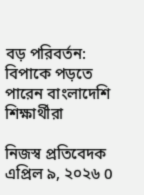বড় পরিবর্তন: বিপাকে পড়তে পারেন বাংলাদেশি শিক্ষার্থীরা

নিজস্ব প্রতিবেদক এপ্রিল ৯, ২০২৬ 0